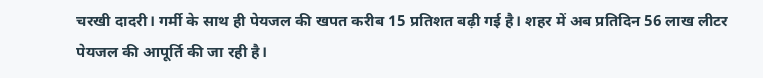चरखी दादरी। गर्मी के साथ ही पेयजल की खपत करीब 15 प्रतिशत बढ़ी गई है। शहर में अब प्रतिदिन 56 लाख लीटर पेयजल की आपूर्ति की जा रही है।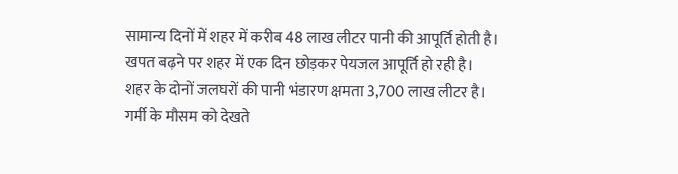सामान्य दिनों में शहर में करीब 48 लाख लीटर पानी की आपूर्ति होती है। खपत बढ़ने पर शहर में एक दिन छोड़कर पेयजल आपूर्ति हो रही है।
शहर के दोनों जलघरों की पानी भंडारण क्षमता 3,700 लाख लीटर है। गर्मी के मौसम को देखते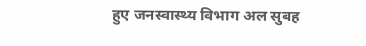हुए जनस्वास्थ्य विभाग अल सुबह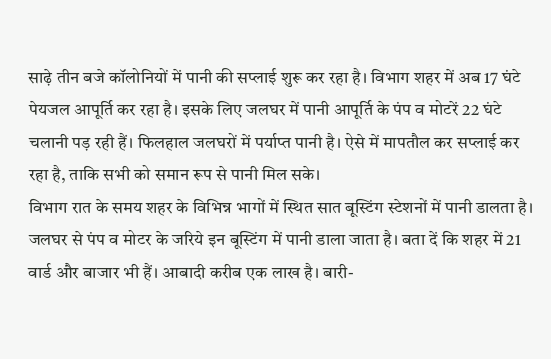साढ़े तीन बजे कॉलोनियों में पानी की सप्लाई शुरू कर रहा है। विभाग शहर में अब 17 घंटे पेयजल आपूर्ति कर रहा है। इसके लिए जलघर में पानी आपूर्ति के पंप व मोटरें 22 घंटे चलानी पड़ रही हैं। फिलहाल जलघरों में पर्याप्त पानी है। ऐसे में मापतौल कर सप्लाई कर रहा है, ताकि सभी को समान रूप से पानी मिल सके।
विभाग रात के समय शहर के विभिन्न भागों में स्थित सात बूस्टिंग स्टेशनों में पानी डालता है। जलघर से पंप व मोटर के जरिये इन बूस्टिंग में पानी डाला जाता है। बता दें कि शहर में 21 वार्ड और बाजार भी हैं। आबादी करीब एक लाख है। बारी-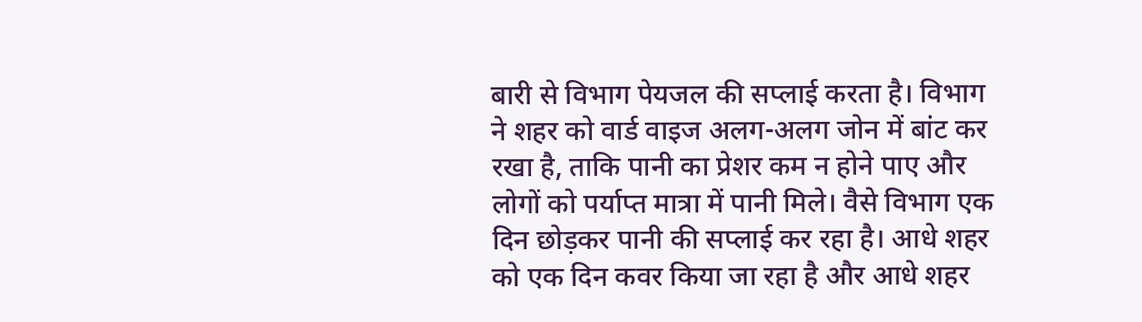बारी से विभाग पेयजल की सप्लाई करता है। विभाग ने शहर को वार्ड वाइज अलग-अलग जोन में बांट कर रखा है, ताकि पानी का प्रेशर कम न होने पाए और लोगों को पर्याप्त मात्रा में पानी मिले। वैसे विभाग एक दिन छोड़कर पानी की सप्लाई कर रहा है। आधे शहर को एक दिन कवर किया जा रहा है और आधे शहर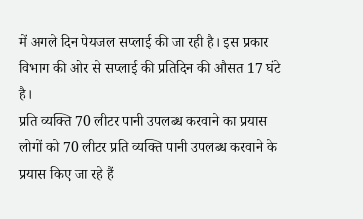में अगले दिन पेयजल सप्लाई की जा रही है। इस प्रकार विभाग की ओर से सप्लाई की प्रतिदिन की औसत 17 घंटे है।
प्रति व्यक्ति 70 लीटर पानी उपलब्ध करवाने का प्रयास
लोगों को 70 लीटर प्रति व्यक्ति पानी उपलब्ध करवाने के प्रयास किए जा रहे हैं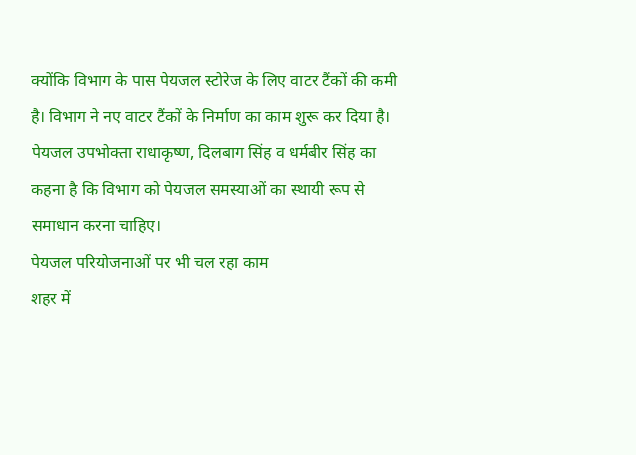क्योंकि विभाग के पास पेयजल स्टोरेज के लिए वाटर टैंकों की कमी है। विभाग ने नए वाटर टैंकों के निर्माण का काम शुरू कर दिया है। पेयजल उपभोक्ता राधाकृष्ण, दिलबाग सिंह व धर्मबीर सिंह का कहना है कि विभाग को पेयजल समस्याओं का स्थायी रूप से समाधान करना चाहिए।
पेयजल परियोजनाओं पर भी चल रहा काम
शहर में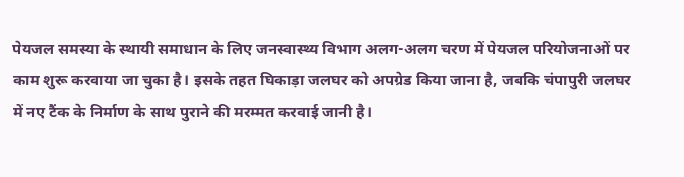पेयजल समस्या के स्थायी समाधान के लिए जनस्वास्थ्य विभाग अलग-अलग चरण में पेयजल परियोजनाओं पर काम शुरू करवाया जा चुका है। इसके तहत घिकाड़ा जलघर को अपग्रेड किया जाना है, जबकि चंपापुरी जलघर में नए टैंक के निर्माण के साथ पुराने की मरम्मत करवाई जानी है।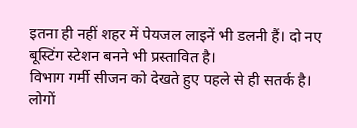इतना ही नहीं शहर में पेयजल लाइनें भी डलनी हैं। दो नए बूस्टिंग स्टेशन बनने भी प्रस्तावित है।
विभाग गर्मी सीजन को देखते हुए पहले से ही सतर्क है। लोगों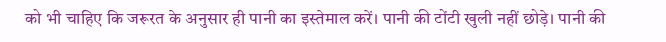को भी चाहिए कि जरूरत के अनुसार ही पानी का इस्तेमाल करें। पानी की टोंटी खुली नहीं छोड़े। पानी की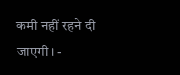कमी नहीं रहने दी जाएगी। -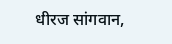धीरज सांगवान,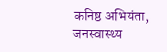कनिष्ठ अभियंता, जनस्वास्थ्य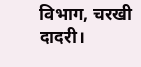विभाग, चरखी दादरी।